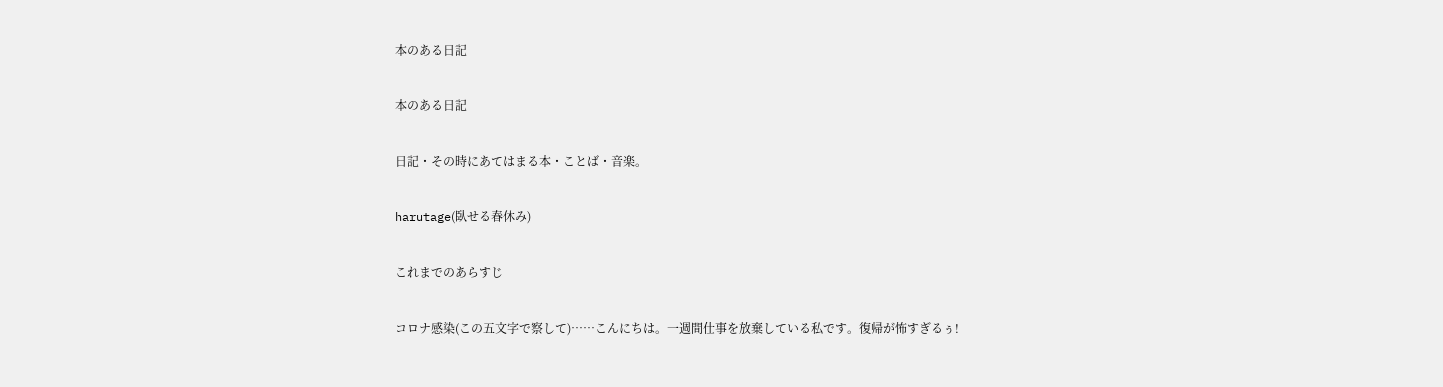本のある日記

本のある日記

日記・その時にあてはまる本・ことば・音楽。

harutage(臥せる春休み)

これまでのあらすじ

コロナ感染(この五文字で察して)……こんにちは。一週間仕事を放棄している私です。復帰が怖すぎるぅ!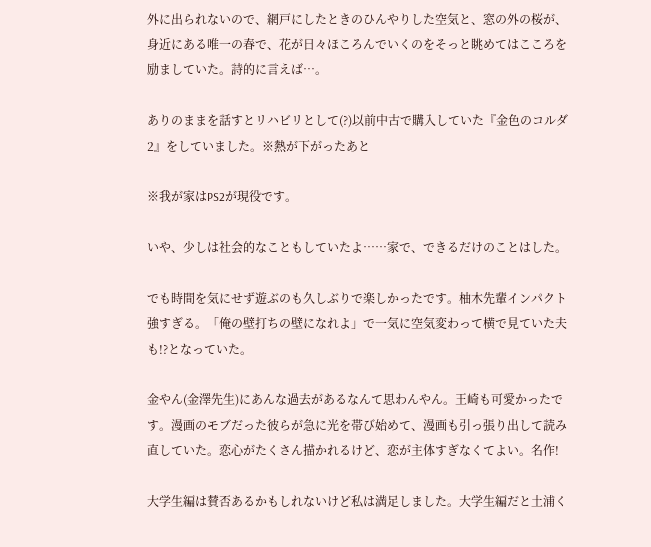外に出られないので、網戸にしたときのひんやりした空気と、窓の外の桜が、身近にある唯一の春で、花が日々ほころんでいくのをそっと眺めてはこころを励ましていた。詩的に言えば…。

ありのままを話すとリハビリとして(?)以前中古で購入していた『金色のコルダ2』をしていました。※熱が下がったあと

※我が家はPS2が現役です。

いや、少しは社会的なこともしていたよ……家で、できるだけのことはした。

でも時間を気にせず遊ぶのも久しぶりで楽しかったです。柚木先輩インパクト強すぎる。「俺の壁打ちの壁になれよ」で一気に空気変わって横で見ていた夫も!?となっていた。

金やん(金澤先生)にあんな過去があるなんて思わんやん。王崎も可愛かったです。漫画のモブだった彼らが急に光を帯び始めて、漫画も引っ張り出して読み直していた。恋心がたくさん描かれるけど、恋が主体すぎなくてよい。名作!

大学生編は賛否あるかもしれないけど私は満足しました。大学生編だと土浦く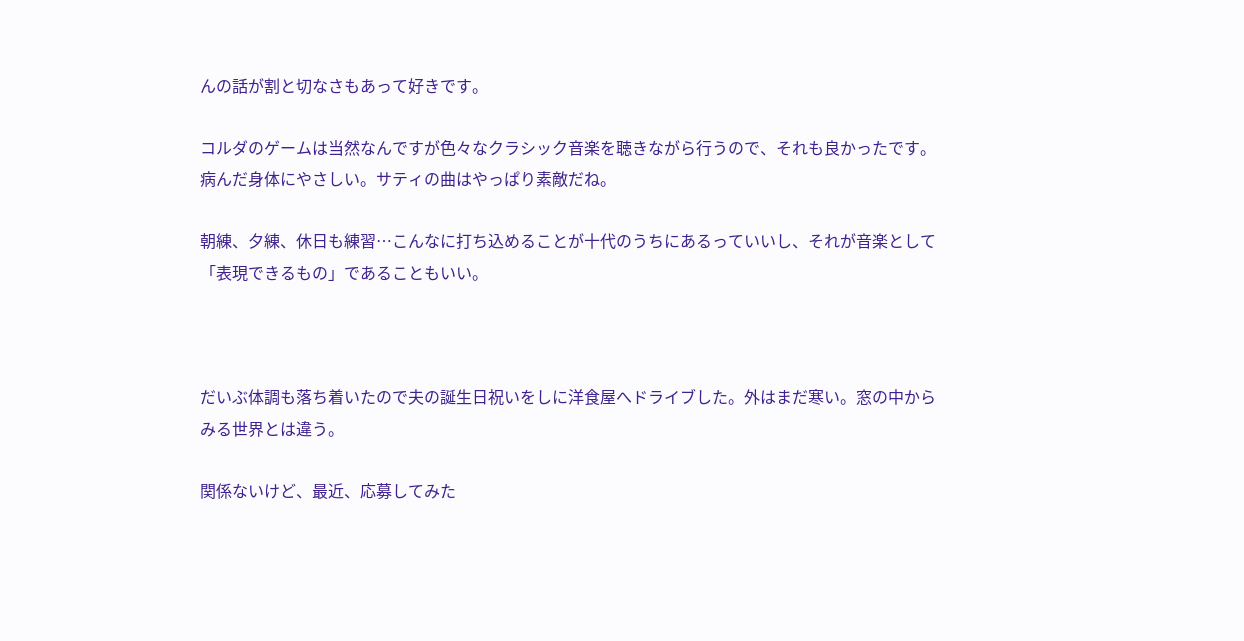んの話が割と切なさもあって好きです。

コルダのゲームは当然なんですが色々なクラシック音楽を聴きながら行うので、それも良かったです。病んだ身体にやさしい。サティの曲はやっぱり素敵だね。

朝練、夕練、休日も練習…こんなに打ち込めることが十代のうちにあるっていいし、それが音楽として「表現できるもの」であることもいい。



だいぶ体調も落ち着いたので夫の誕生日祝いをしに洋食屋へドライブした。外はまだ寒い。窓の中からみる世界とは違う。

関係ないけど、最近、応募してみた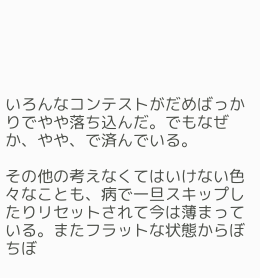いろんなコンテストがだめばっかりでやや落ち込んだ。でもなぜか、やや、で済んでいる。

その他の考えなくてはいけない色々なことも、病で一旦スキップしたりリセットされて今は薄まっている。またフラットな状態からぼちぼ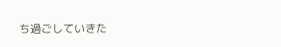ち過ごしていきた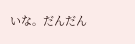いな。だんだん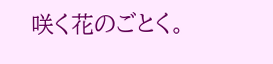咲く花のごとく。